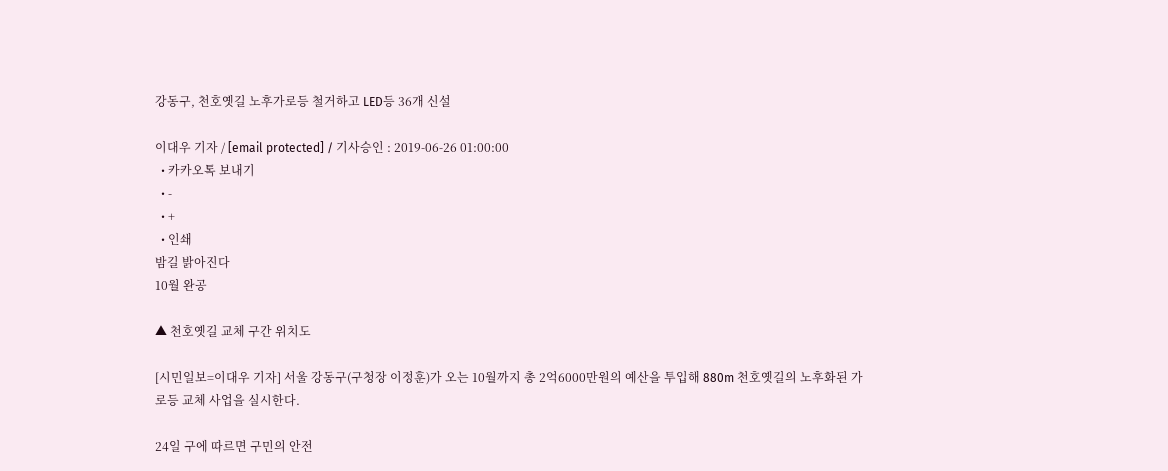강동구, 천호옛길 노후가로등 철거하고 LED등 36개 신설

이대우 기자 / [email protected] / 기사승인 : 2019-06-26 01:00:00
  • 카카오톡 보내기
  • -
  • +
  • 인쇄
밤길 밝아진다
10월 완공

▲ 천호옛길 교체 구간 위치도

[시민일보=이대우 기자] 서울 강동구(구청장 이정훈)가 오는 10월까지 총 2억6000만원의 예산을 투입해 880m 천호옛길의 노후화된 가로등 교체 사업을 실시한다.

24일 구에 따르면 구민의 안전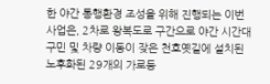한 야간 통행환경 조성을 위해 진행되는 이번 사업은, 2차로 왕복도로 구간으로 야간 시간대 구민 및 차량 이동이 잦은 천호옛길에 설치된 노후화된 29개의 가로등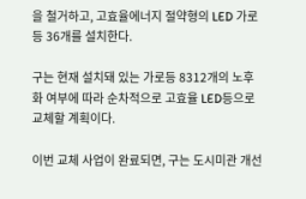을 철거하고, 고효율에너지 절약형의 LED 가로등 36개를 설치한다.

구는 현재 설치돼 있는 가로등 8312개의 노후화 여부에 따라 순차적으로 고효율 LED등으로 교체할 계획이다.

이번 교체 사업이 완료되면, 구는 도시미관 개선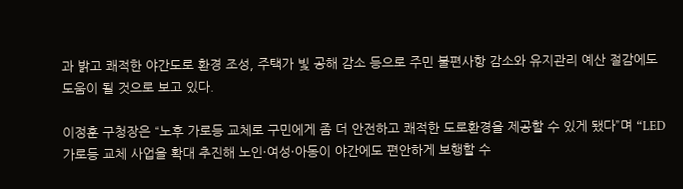과 밝고 쾌적한 야간도로 환경 조성, 주택가 빛 공해 감소 등으로 주민 불편사항 감소와 유지관리 예산 절감에도 도움이 될 것으로 보고 있다.

이정훈 구청장은 “노후 가로등 교체로 구민에게 좀 더 안전하고 쾌적한 도로환경을 제공할 수 있게 됐다”며 “LED 가로등 교체 사업을 확대 추진해 노인·여성·아동이 야간에도 편안하게 보행할 수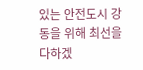있는 안전도시 강동을 위해 최선을 다하겠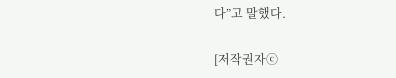다”고 말했다.

[저작권자ⓒ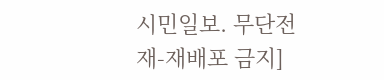시민일보. 무단전재-재배포 금지]